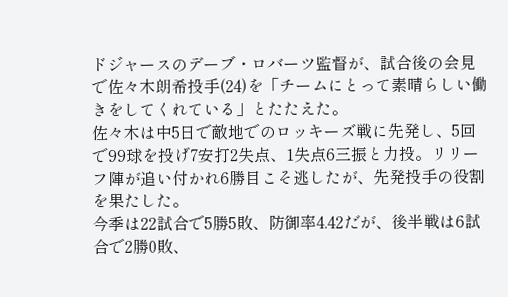ドジャースのデーブ・ロバーツ監督が、試合後の会見で佐々木朗希投手(24)を「チームにとって素晴らしい働きをしてくれている」とたたえた。
佐々木は中5日で敵地でのロッキーズ戦に先発し、5回で99球を投げ7安打2失点、1失点6三振と力投。リリーフ陣が追い付かれ6勝目こそ逃したが、先発投手の役割を果たした。
今季は22試合で5勝5敗、防御率4.42だが、後半戦は6試合で2勝0敗、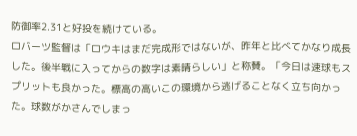防御率2.31と好投を続けている。
ロバーツ監督は「ロウキはまだ完成形ではないが、昨年と比べてかなり成長した。後半戦に入ってからの数字は素晴らしい」と称賛。「今日は速球もスプリットも良かった。標高の高いこの環境から逃げることなく立ち向かった。球数がかさんでしまっ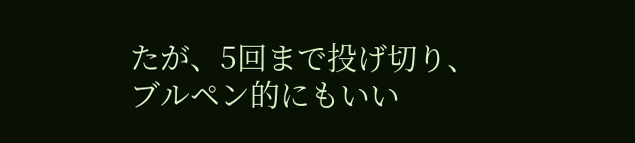たが、5回まで投げ切り、ブルペン的にもいい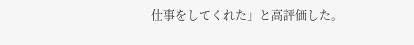仕事をしてくれた」と高評価した。